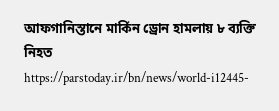আফগানিস্তানে মার্কিন ড্রোন হামলায় ৮ ব্যক্তি নিহত
https://parstoday.ir/bn/news/world-i12445-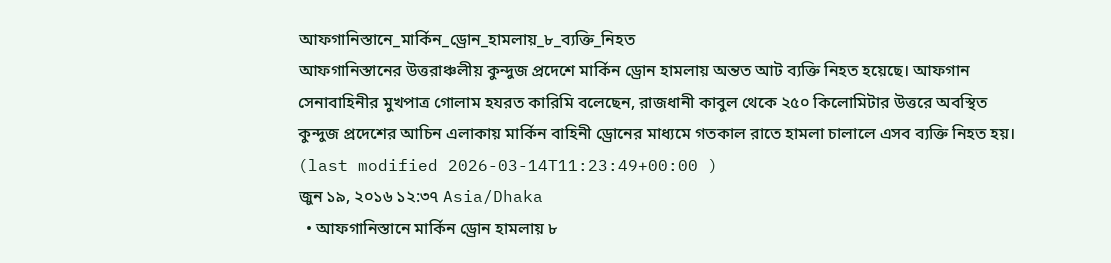আফগানিস্তানে_মার্কিন_ড্রোন_হামলায়_৮_ব্যক্তি_নিহত
আফগানিস্তানের উত্তরাঞ্চলীয় কুন্দুজ প্রদেশে মার্কিন ড্রোন হামলায় অন্তত আট ব্যক্তি নিহত হয়েছে। আফগান সেনাবাহিনীর মুখপাত্র গোলাম হযরত কারিমি বলেছেন, রাজধানী কাবুল থেকে ২৫০ কিলোমিটার উত্তরে অবস্থিত কুন্দুজ প্রদেশের আচিন এলাকায় মার্কিন বাহিনী ড্রোনের মাধ্যমে গতকাল রাতে হামলা চালালে এসব ব্যক্তি নিহত হয়।
(last modified 2026-03-14T11:23:49+00:00 )
জুন ১৯, ২০১৬ ১২:৩৭ Asia/Dhaka
  • আফগানিস্তানে মার্কিন ড্রোন হামলায় ৮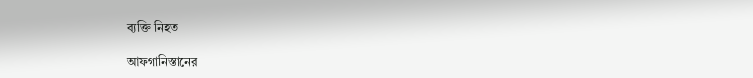ব্যক্তি নিহত

আফগানিস্তানের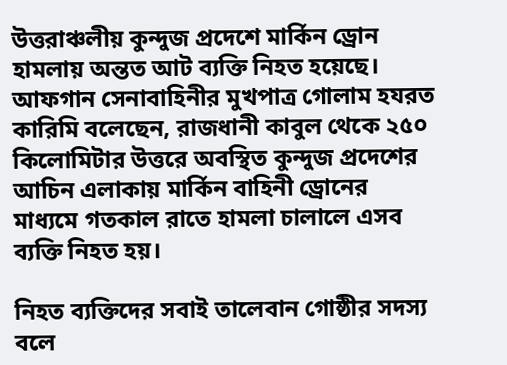উত্তরাঞ্চলীয় কুন্দুজ প্রদেশে মার্কিন ড্রোন হামলায় অন্তত আট ব্যক্তি নিহত হয়েছে। আফগান সেনাবাহিনীর মুখপাত্র গোলাম হযরত কারিমি বলেছেন, রাজধানী কাবুল থেকে ২৫০ কিলোমিটার উত্তরে অবস্থিত কুন্দুজ প্রদেশের আচিন এলাকায় মার্কিন বাহিনী ড্রোনের মাধ্যমে গতকাল রাতে হামলা চালালে এসব ব্যক্তি নিহত হয়।

নিহত ব্যক্তিদের সবাই তালেবান গোষ্ঠীর সদস্য বলে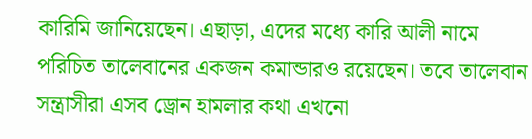কারিমি জানিয়েছেন। এছাড়া, এদের মধ্যে কারি আলী নামে পরিচিত তালেবানের একজন কমান্ডারও রয়েছেন। তবে তালেবান সন্ত্রাসীরা এসব ড্রোন হামলার কথা এখনো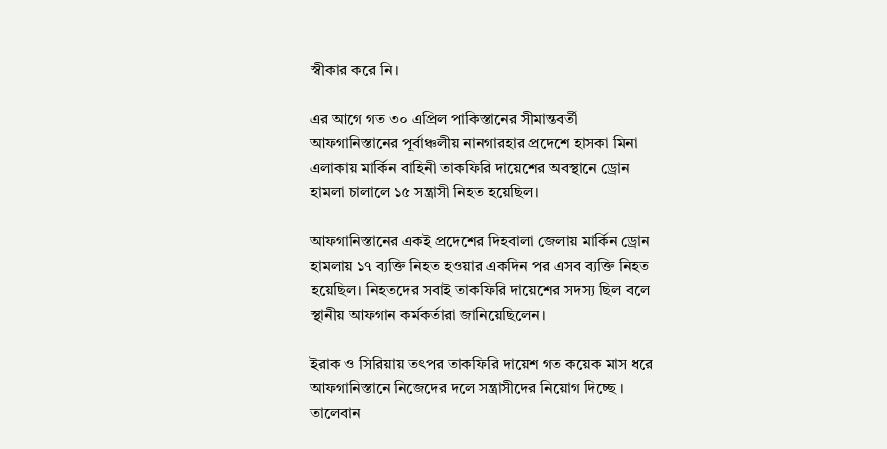স্বীকার করে নি।

এর আগে গত ৩০ এপ্রিল পাকিস্তানের সীমান্তবর্তী আফগানিস্তানের পূর্বাঞ্চলীয় নানগারহার প্রদেশে হাসকা মিনা এলাকায় মার্কিন বাহিনী তাকফিরি দায়েশের অবস্থানে ড্রোন হামলা চালালে ১৫ সন্ত্রাসী নিহত হয়েছিল।

আফগানিস্তানের একই প্রদেশের দিহবালা জেলায় মার্কিন ড্রোন হামলায় ১৭ ব্যক্তি নিহত হওয়ার একদিন পর এসব ব্যক্তি নিহত হয়েছিল। নিহতদের সবাই তাকফিরি দায়েশের সদস্য ছিল বলে স্থানীয় আফগান কর্মকর্তারা জানিয়েছিলেন।

ইরাক ও সিরিয়ায় তৎপর তাকফিরি দায়েশ গত কয়েক মাস ধরে আফগানিস্তানে নিজেদের দলে সন্ত্রাসীদের নিয়োগ দিচ্ছে । তালেবান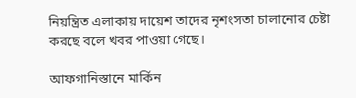নিয়ন্ত্রিত এলাকায় দায়েশ তাদের নৃশংসতা চালানোর চেষ্টা করছে বলে খবর পাওয়া গেছে।

আফগানিস্তানে মার্কিন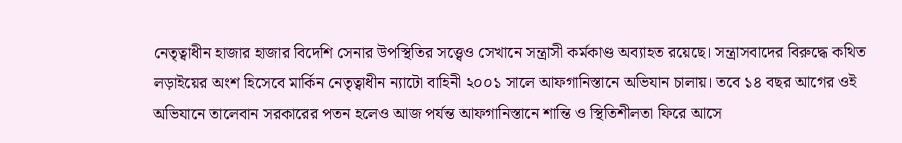নেতৃত্বাধীন হাজার হাজার বিদেশি সেনার উপস্থিতির সত্ত্বেও সেখানে সন্ত্রাসী কর্মকাণ্ড অব্যাহত রয়েছে। সন্ত্রাসবাদের বিরুদ্ধে কথিত লড়াইয়ের অংশ হিসেবে মার্কিন নেতৃত্বাধীন ন্যাটো বাহিনী ২০০১ সালে আফগানিস্তানে অভিযান চালায়। তবে ১৪ বছর আগের ওই অভিযানে তালেবান সরকারের পতন হলেও আজ পর্যন্ত আফগানিস্তানে শান্তি ও স্থিতিশীলতা ফিরে আসে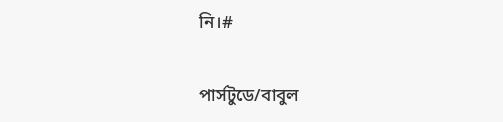নি।#

পার্সটুডে/বাবুল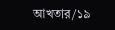আখতার/১৯